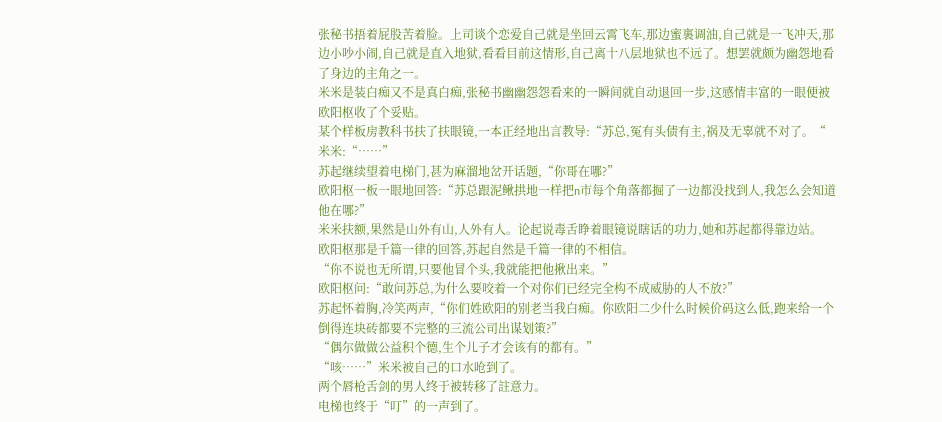张秘书捂着屁股苦着脸。上司谈个恋爱自己就是坐回云霄飞车,那边蜜裏调油,自己就是一飞冲天,那边小吵小闹,自己就是直入地狱,看看目前这情形,自己离十八层地狱也不远了。想罢就颇为幽怨地看了身边的主角之一。
米米是装白痴又不是真白痴,张秘书幽幽怨怨看来的一瞬间就自动退回一步,这感情丰富的一眼便被欧阳枢收了个妥贴。
某个样板房教科书扶了扶眼镜,一本正经地出言教导:“苏总,冤有头债有主,祸及无辜就不对了。“
米米:“……”
苏起继续望着电梯门,甚为麻溜地岔开话题,“你哥在哪?”
欧阳枢一板一眼地回答:“苏总跟泥鳅拱地一样把n市每个角落都掘了一边都没找到人,我怎么会知道他在哪?”
米米扶额,果然是山外有山,人外有人。论起说毒舌睁着眼镜说瞎话的功力,她和苏起都得靠边站。
欧阳枢那是千篇一律的回答,苏起自然是千篇一律的不相信。
“你不说也无所谓,只要他冒个头,我就能把他揪出来。”
欧阳枢问:“敢问苏总,为什么要咬着一个对你们已经完全构不成威胁的人不放?”
苏起怀着胸,冷笑两声,“你们姓欧阳的别老当我白痴。你欧阳二少什么时候价码这么低,跑来给一个倒得连块砖都要不完整的三流公司出谋划策?”
“偶尔做做公益积个德,生个儿子才会该有的都有。”
“咳……”米米被自己的口水呛到了。
两个唇枪舌剑的男人终于被转移了註意力。
电梯也终于“叮”的一声到了。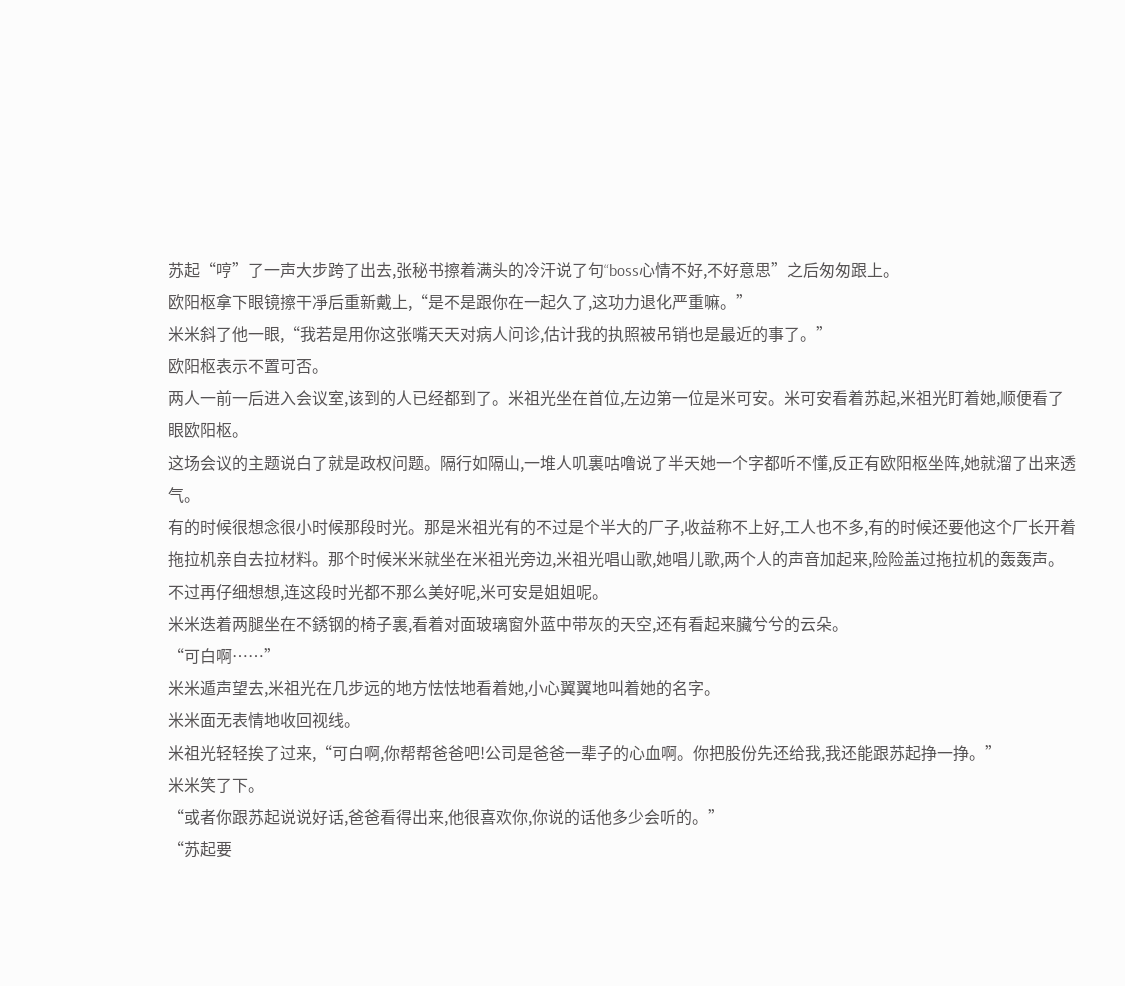苏起“哼”了一声大步跨了出去,张秘书擦着满头的冷汗说了句“boss心情不好,不好意思”之后匆匆跟上。
欧阳枢拿下眼镜擦干凈后重新戴上,“是不是跟你在一起久了,这功力退化严重嘛。”
米米斜了他一眼,“我若是用你这张嘴天天对病人问诊,估计我的执照被吊销也是最近的事了。”
欧阳枢表示不置可否。
两人一前一后进入会议室,该到的人已经都到了。米祖光坐在首位,左边第一位是米可安。米可安看着苏起,米祖光盯着她,顺便看了眼欧阳枢。
这场会议的主题说白了就是政权问题。隔行如隔山,一堆人叽裏咕噜说了半天她一个字都听不懂,反正有欧阳枢坐阵,她就溜了出来透气。
有的时候很想念很小时候那段时光。那是米祖光有的不过是个半大的厂子,收益称不上好,工人也不多,有的时候还要他这个厂长开着拖拉机亲自去拉材料。那个时候米米就坐在米祖光旁边,米祖光唱山歌,她唱儿歌,两个人的声音加起来,险险盖过拖拉机的轰轰声。
不过再仔细想想,连这段时光都不那么美好呢,米可安是姐姐呢。
米米迭着两腿坐在不銹钢的椅子裏,看着对面玻璃窗外蓝中带灰的天空,还有看起来臟兮兮的云朵。
“可白啊……”
米米遁声望去,米祖光在几步远的地方怯怯地看着她,小心翼翼地叫着她的名字。
米米面无表情地收回视线。
米祖光轻轻挨了过来,“可白啊,你帮帮爸爸吧!公司是爸爸一辈子的心血啊。你把股份先还给我,我还能跟苏起挣一挣。”
米米笑了下。
“或者你跟苏起说说好话,爸爸看得出来,他很喜欢你,你说的话他多少会听的。”
“苏起要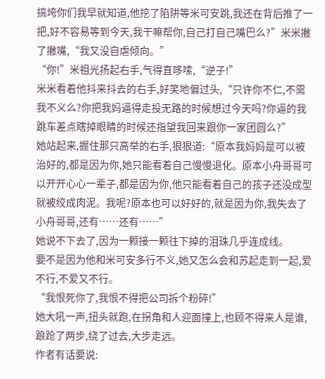搞垮你们我早就知道,他挖了陷阱等米可安跳,我还在背后推了一把,好不容易等到今天,我干嘛帮你,自己打自己嘴巴么?”米米撇了撇嘴,“我又没自虐倾向。”
“你!”米祖光扬起右手,气得直哆嗦,“逆子!”
米米看着他抖来抖去的右手,好笑地偏过头,“只许你不仁,不需我不义么?你把我妈逼得走投无路的时候想过今天吗?你逼的我跳车差点瞎掉眼睛的时候还指望我回来跟你一家团圆么?”
她站起来,握住那只高举的右手,狠狠道:“原本我妈妈是可以被治好的,都是因为你,她只能看着自己慢慢退化。原本小舟哥哥可以开开心心一辈子,都是因为你,他只能看着自己的孩子还没成型就被绞成肉泥。我呢?原本也可以好好的,就是因为你,我失去了小舟哥哥,还有……还有……”
她说不下去了,因为一颗接一颗往下掉的泪珠几乎连成线。
要不是因为他和米可安多行不义,她又怎么会和苏起走到一起,爱不行,不爱又不行。
“我恨死你了,我恨不得把公司拆个粉碎!”
她大吼一声,扭头就跑,在拐角和人迎面撞上,也顾不得来人是谁,踉跄了两步,绕了过去,大步走远。
作者有话要说: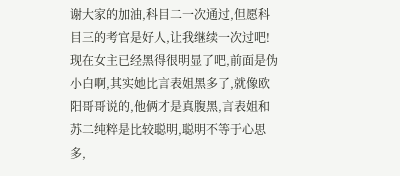谢大家的加油,科目二一次通过,但愿科目三的考官是好人,让我继续一次过吧!
现在女主已经黑得很明显了吧,前面是伪小白啊,其实她比言表姐黑多了,就像欧阳哥哥说的,他俩才是真腹黑,言表姐和苏二纯粹是比较聪明,聪明不等于心思多,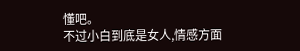懂吧。
不过小白到底是女人,情感方面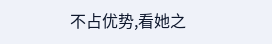不占优势,看她之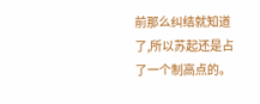前那么纠结就知道了,所以苏起还是占了一个制高点的。